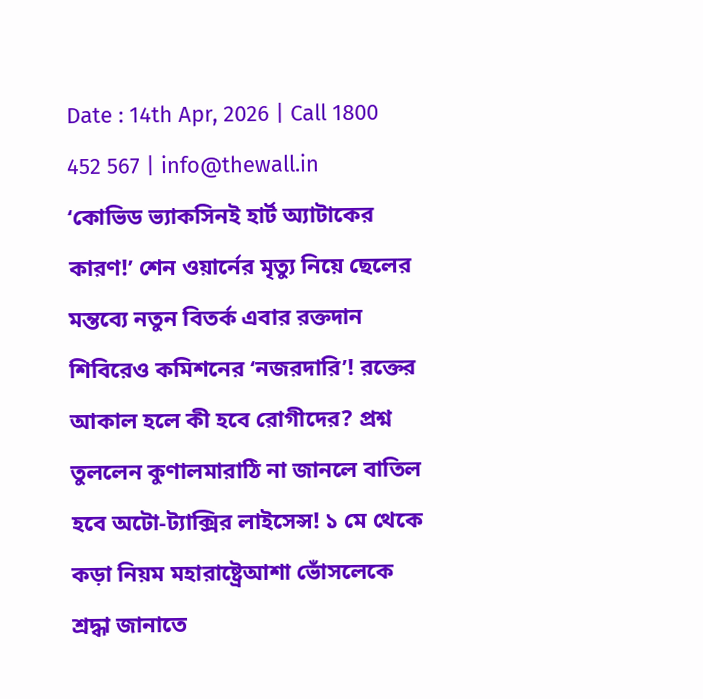Date : 14th Apr, 2026 | Call 1800 452 567 | info@thewall.in
‘কোভিড ভ্যাকসিনই হার্ট অ্যাটাকের কারণ!’ শেন ওয়ার্নের মৃত্যু নিয়ে ছেলের মন্তব্যে নতুন বিতর্ক এবার রক্তদান শিবিরেও কমিশনের ‘নজরদারি’! রক্তের আকাল হলে কী হবে রোগীদের? প্রশ্ন তুললেন কুণালমারাঠি না জানলে বাতিল হবে অটো-ট্যাক্সির লাইসেন্স! ১ মে থেকে কড়া নিয়ম মহারাষ্ট্রেআশা ভোঁসলেকে শ্রদ্ধা জানাতে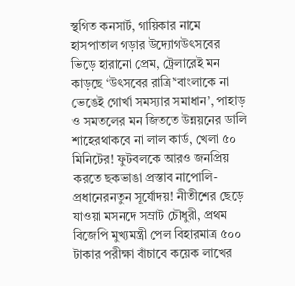স্থগিত কনসার্ট, গায়িকার নামে হাসপাতাল গড়ার উদ্যোগউৎসবের ভিড়ে হারানো প্রেম, ট্রেলারেই মন কাড়ছে ‘উৎসবের রাত্রি’‘বাংলাকে না ভেঙেই গোর্খা সমস্যার সমাধান’, পাহাড় ও সমতলের মন জিততে উন্নয়নের ডালি শাহেরথাকবে না লাল কার্ড, খেলা ৫০ মিনিটের! ফুটবলকে আরও জনপ্রিয় করতে ছকভাঙা প্রস্তাব নাপোলি-প্রধানেরনতুন সূর্যোদয়! নীতীশের ছেড়ে যাওয়া মসনদে সম্রাট চৌধুরী, প্রথম বিজেপি মুখ্যমন্ত্রী পেল বিহারমাত্র ৫০০ টাকার পরীক্ষা বাঁচাবে কয়েক লাখের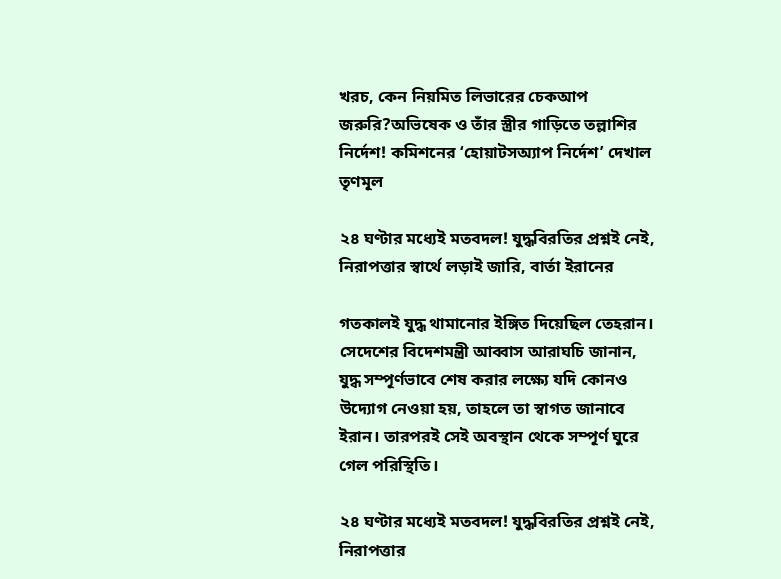খরচ, কেন নিয়মিত লিভারের চেকআপ জরুরি?অভিষেক ও তাঁর স্ত্রীর গাড়িতে তল্লাশির নির্দেশ! কমিশনের ‘হোয়াটসঅ্যাপ নির্দেশ’ দেখাল তৃণমূল

২৪ ঘণ্টার মধ্যেই মতবদল! যুদ্ধবিরতির প্রশ্নই নেই, নিরাপত্তার স্বার্থে লড়াই জারি, বার্তা ইরানের

গতকালই যুদ্ধ থামানোর ইঙ্গিত দিয়েছিল তেহরান। সেদেশের বিদেশমন্ত্রী আব্বাস আরাঘচি জানান, যুদ্ধ সম্পূর্ণভাবে শেষ করার লক্ষ্যে যদি কোনও উদ্যোগ নেওয়া হয়, তাহলে তা স্বাগত জানাবে ইরান। তারপরই সেই অবস্থান থেকে সম্পূর্ণ ঘুরে গেল পরিস্থিতি।

২৪ ঘণ্টার মধ্যেই মতবদল! যুদ্ধবিরতির প্রশ্নই নেই, নিরাপত্তার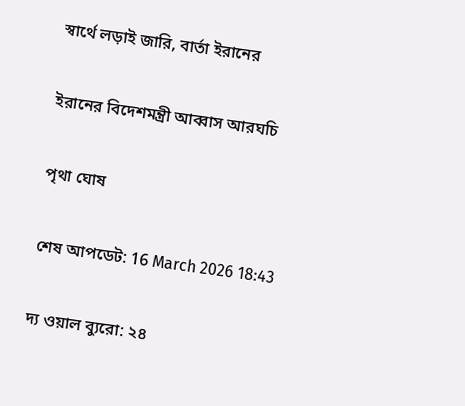স্বার্থে লড়াই জারি, বার্তা ইরানের

ইরানের বিদেশমন্ত্রী আব্বাস আরঘচি

পৃথা ঘোষ

শেষ আপডেট: 16 March 2026 18:43

দ্য ওয়াল ব্যুরো: ২৪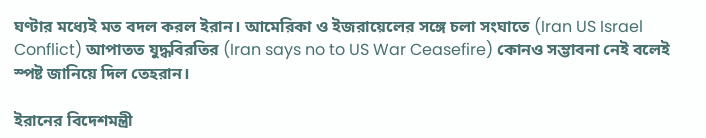ঘণ্টার মধ্যেই মত বদল করল ইরান। আমেরিকা ও ইজরায়েলের সঙ্গে চলা সংঘাতে (Iran US Israel Conflict) আপাতত যুদ্ধবিরতির (Iran says no to US War Ceasefire) কোনও সম্ভাবনা নেই বলেই স্পষ্ট জানিয়ে দিল তেহরান।

ইরানের বিদেশমন্ত্রী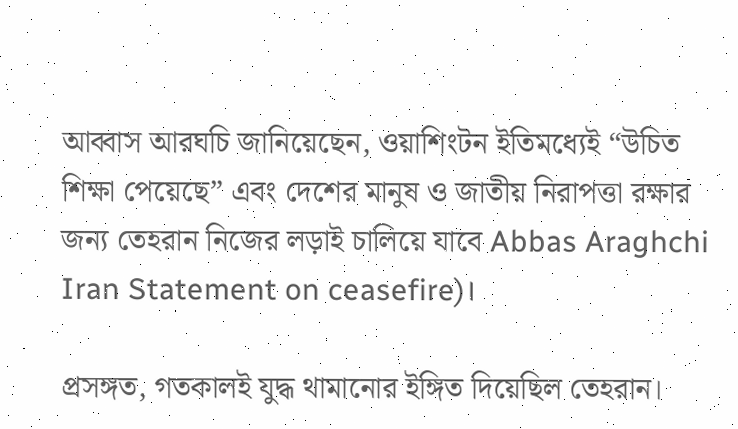আব্বাস আরঘচি জানিয়েছেন, ওয়াশিংটন ইতিমধ্যেই “উচিত শিক্ষা পেয়েছে” এবং দেশের মানুষ ও জাতীয় নিরাপত্তা রক্ষার জন্য তেহরান নিজের লড়াই চালিয়ে যাবে Abbas Araghchi Iran Statement on ceasefire)।

প্রসঙ্গত, গতকালই যুদ্ধ থামানোর ইঙ্গিত দিয়েছিল তেহরান।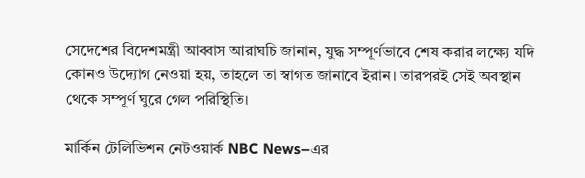সেদেশের বিদেশমন্ত্রী আব্বাস আরাঘচি জানান, যুদ্ধ সম্পূর্ণভাবে শেষ করার লক্ষ্যে যদি কোনও উদ্যোগ নেওয়া হয়, তাহলে তা স্বাগত জানাবে ইরান। তারপরই সেই অবস্থান থেকে সম্পূর্ণ ঘুরে গেল পরিস্থিতি।

মার্কিন টেলিভিশন নেটওয়ার্ক NBC News–এর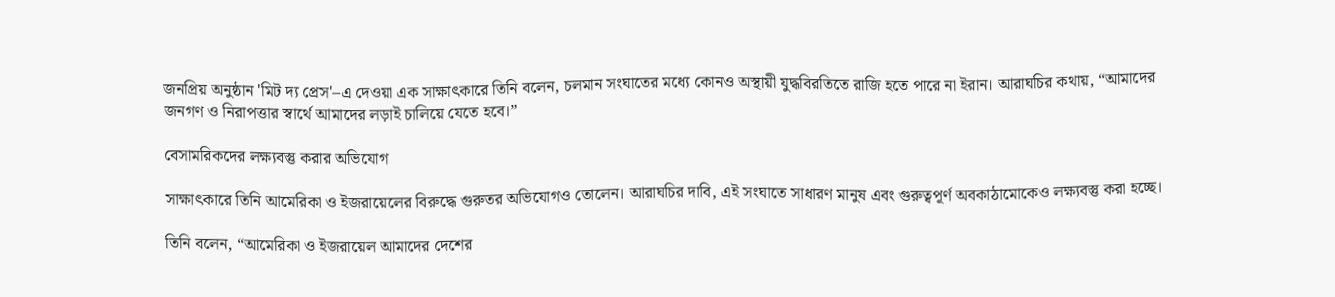জনপ্রিয় অনুষ্ঠান 'মিট দ্য প্রেস'–এ দেওয়া এক সাক্ষাৎকারে তিনি বলেন, চলমান সংঘাতের মধ্যে কোনও অস্থায়ী যুদ্ধবিরতিতে রাজি হতে পারে না ইরান। আরাঘচির কথায়, “আমাদের জনগণ ও নিরাপত্তার স্বার্থে আমাদের লড়াই চালিয়ে যেতে হবে।”

বেসামরিকদের লক্ষ্যবস্তু করার অভিযোগ

সাক্ষাৎকারে তিনি আমেরিকা ও ইজরায়েলের বিরুদ্ধে গুরুতর অভিযোগও তোলেন। আরাঘচির দাবি, এই সংঘাতে সাধারণ মানুষ এবং গুরুত্বপূর্ণ অবকাঠামোকেও লক্ষ্যবস্তু করা হচ্ছে।

তিনি বলেন, “আমেরিকা ও ইজরায়েল আমাদের দেশের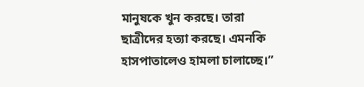মানুষকে খুন করছে। তারা ছাত্রীদের হত্যা করছে। এমনকি হাসপাতালেও হামলা চালাচ্ছে।”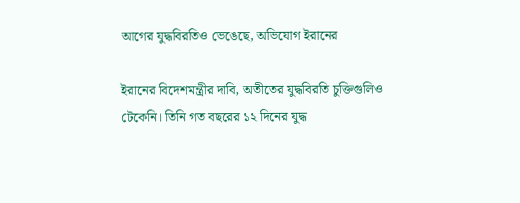আগের যুদ্ধবিরতিও ভেঙেছে, অভিযোগ ইরানের

ইরানের বিদেশমন্ত্রীর দাবি, অতীতের যুদ্ধবিরতি চুক্তিগুলিও টেকেনি। তিনি গত বছরের ১২ দিনের যুদ্ধ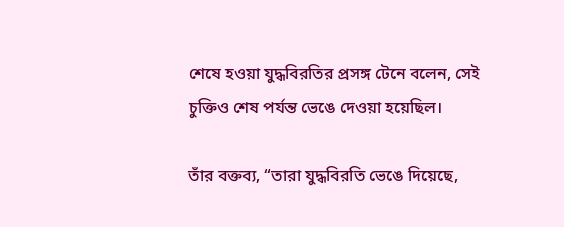শেষে হওয়া যুদ্ধবিরতির প্রসঙ্গ টেনে বলেন, সেই চুক্তিও শেষ পর্যন্ত ভেঙে দেওয়া হয়েছিল।

তাঁর বক্তব্য, “তারা যুদ্ধবিরতি ভেঙে দিয়েছে,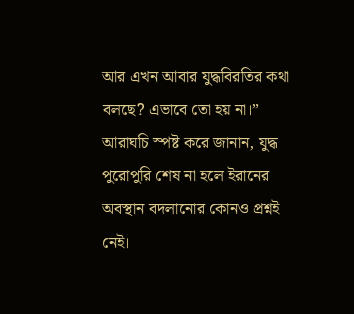আর এখন আবার যুদ্ধবিরতির কথা বলছে? এভাবে তো হয় না।” আরাঘচি স্পষ্ট করে জানান, যুদ্ধ পুরোপুরি শেষ না হলে ইরানের অবস্থান বদলানোর কোনও প্রশ্নই নেই।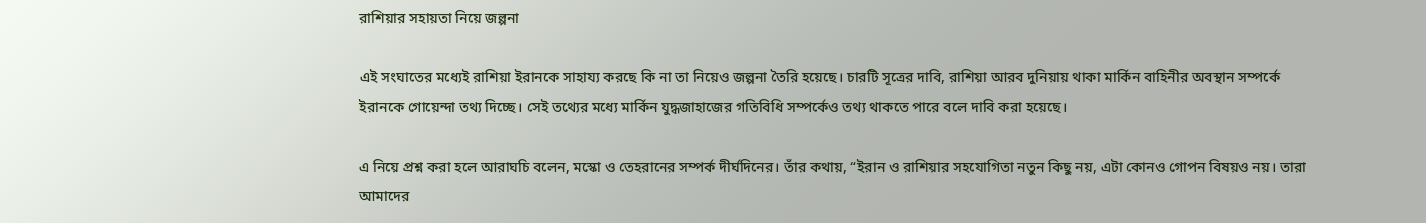রাশিয়ার সহায়তা নিয়ে জল্পনা

এই সংঘাতের মধ্যেই রাশিয়া ইরানকে সাহায্য করছে কি না তা নিয়েও জল্পনা তৈরি হয়েছে। চারটি সূত্রের দাবি, রাশিয়া আরব দুনিয়ায় থাকা মার্কিন বাহিনীর অবস্থান সম্পর্কে ইরানকে গোয়েন্দা তথ্য দিচ্ছে। সেই তথ্যের মধ্যে মার্কিন যুদ্ধজাহাজের গতিবিধি সম্পর্কেও তথ্য থাকতে পারে বলে দাবি করা হয়েছে।

এ নিয়ে প্রশ্ন করা হলে আরাঘচি বলেন, মস্কো ও তেহরানের সম্পর্ক দীর্ঘদিনের। তাঁর কথায়, “ইরান ও রাশিয়ার সহযোগিতা নতুন কিছু নয়, এটা কোনও গোপন বিষয়ও নয়। তারা আমাদের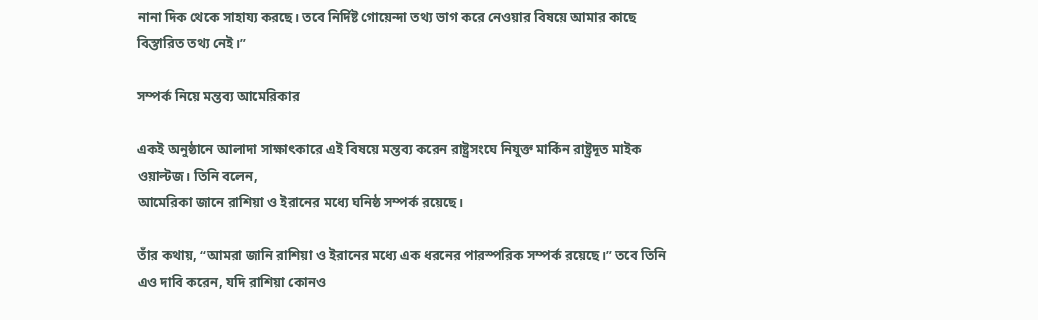নানা দিক থেকে সাহায্য করছে। তবে নির্দিষ্ট গোয়েন্দা তথ্য ভাগ করে নেওয়ার বিষয়ে আমার কাছে বিস্তারিত তথ্য নেই।”

সম্পর্ক নিয়ে মন্তব্য আমেরিকার

একই অনুষ্ঠানে আলাদা সাক্ষাৎকারে এই বিষয়ে মন্তব্য করেন রাষ্ট্রসংঘে নিযুক্ত মার্কিন রাষ্ট্রদূত মাইক ওয়াল্টজ। তিনি বলেন,
আমেরিকা জানে রাশিয়া ও ইরানের মধ্যে ঘনিষ্ঠ সম্পর্ক রয়েছে।

তাঁর কথায়, “আমরা জানি রাশিয়া ও ইরানের মধ্যে এক ধরনের পারস্পরিক সম্পর্ক রয়েছে।” তবে তিনি এও দাবি করেন, যদি রাশিয়া কোনও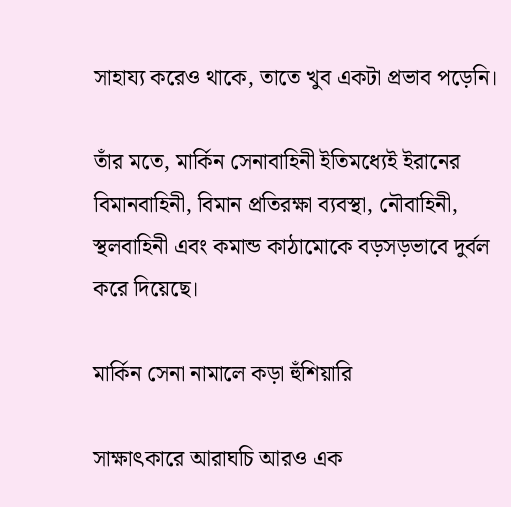সাহায্য করেও থাকে, তাতে খুব একটা প্রভাব পড়েনি।

তাঁর মতে, মার্কিন সেনাবাহিনী ইতিমধ্যেই ইরানের বিমানবাহিনী, বিমান প্রতিরক্ষা ব্যবস্থা, নৌবাহিনী, স্থলবাহিনী এবং কমান্ড কাঠামোকে বড়সড়ভাবে দুর্বল করে দিয়েছে।

মার্কিন সেনা নামালে কড়া হুঁশিয়ারি

সাক্ষাৎকারে আরাঘচি আরও এক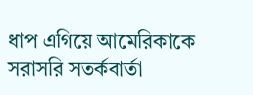ধাপ এগিয়ে আমেরিকাকে সরাসরি সতর্কবার্তা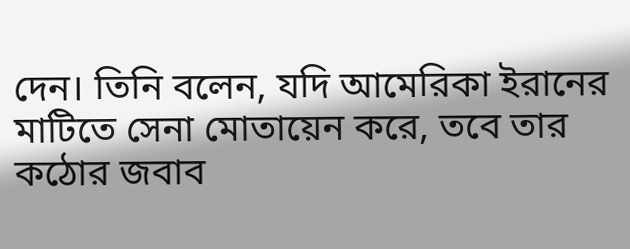দেন। তিনি বলেন, যদি আমেরিকা ইরানের মাটিতে সেনা মোতায়েন করে, তবে তার কঠোর জবাব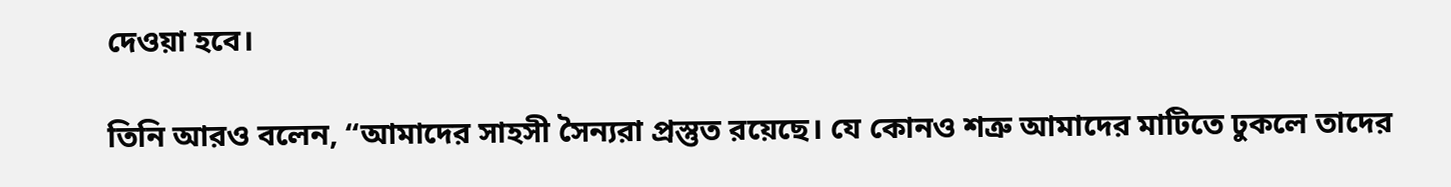দেওয়া হবে।

তিনি আরও বলেন, “আমাদের সাহসী সৈন্যরা প্রস্তুত রয়েছে। যে কোনও শত্রু আমাদের মাটিতে ঢুকলে তাদের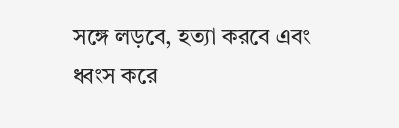সঙ্গে লড়বে, হত্যা করবে এবং ধ্বংস করে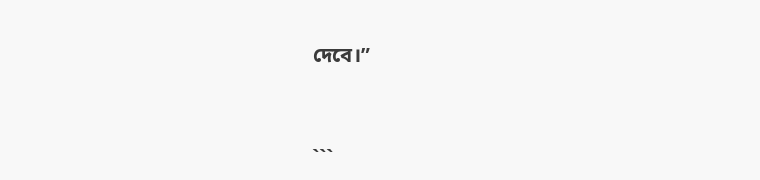দেবে।”


```